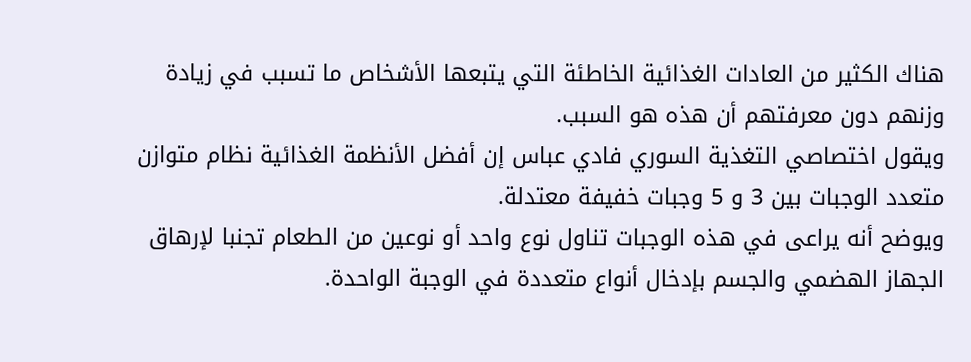هناك الكثير من العادات الغذائية الخاطئة التي يتبعها الأشخاص ما تسبب في زيادة وزنهم دون معرفتهم أن هذه هو السبب.
ويقول اختصاصي التغذية السوري فادي عباس إن أفضل الأنظمة الغذائية نظام متوازن متعدد الوجبات بين 3 و 5 وجبات خفيفة معتدلة.
ويوضح أنه يراعى في هذه الوجبات تناول نوع واحد أو نوعين من الطعام تجنبا لإرهاق الجهاز الهضمي والجسم بإدخال أنواع متعددة في الوجبة الواحدة.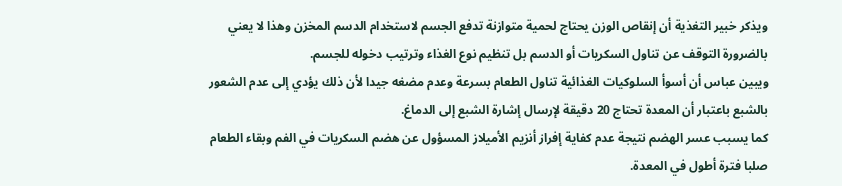ويذكر خبير التغذية أن إنقاص الوزن يحتاج لحمية متوازنة تدفع الجسم لاستخدام الدسم المخزن وهذا لا يعني بالضرورة التوقف عن تناول السكريات أو الدسم بل تنظيم نوع الغذاء وترتيب دخوله للجسم.
ويبين عباس أن أسوأ السلوكيات الغذائية تناول الطعام بسرعة وعدم مضغه جيدا لأن ذلك يؤدي إلى عدم الشعور بالشبع باعتبار أن المعدة تحتاج 20 دقيقة لإرسال إشارة الشبع إلى الدماغ.
كما يسبب عسر الهضم نتيجة عدم كفاية إفراز أنزيم الأميلاز المسؤول عن هضم السكريات في الفم وبقاء الطعام صلبا فترة أطول في المعدة.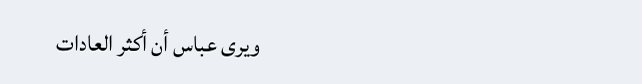ويرى عباس أن أكثر العادات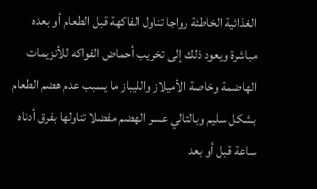الغذائية الخاطئة رواجا تناول الفاكهة قبل الطعام أو بعده مباشرة ويعود ذلك إلى تخريب أحماض الفواكه للأنزيمات الهاضمة وخاصة الأميلاز والليباز ما يسبب عدم هضم الطعام بشكل سليم وبالتالي عسر الهضم مفضلا تناولها بفرق أدناه ساعة قبل أو بعد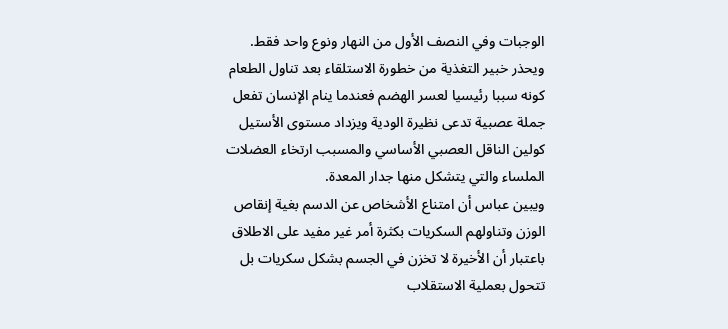الوجبات وفي النصف الأول من النهار ونوع واحد فقط.
ويحذر خبير التغذية من خطورة الاستلقاء بعد تناول الطعام كونه سببا رئيسيا لعسر الهضم فعندما ينام الإنسان تفعل جملة عصبية تدعى نظيرة الودية ويزداد مستوى الأستيل كولين الناقل العصبي الأساسي والمسبب ارتخاء العضلات الملساء والتي يتشكل منها جدار المعدة.
ويبين عباس أن امتناع الأشخاص عن الدسم بغية إنقاص الوزن وتناولهم السكريات بكثرة أمر غير مفيد على الاطلاق باعتبار أن الأخيرة لا تخزن في الجسم بشكل سكريات بل تتحول بعملية الاستقلاب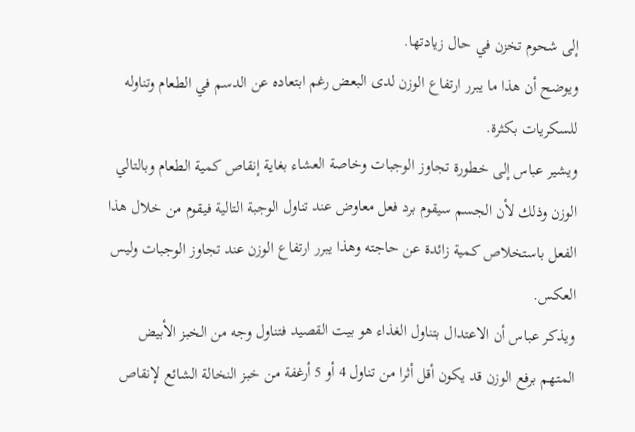إلى شحوم تخزن في حال زيادتها.
ويوضح أن هذا ما يبرر ارتفاع الوزن لدى البعض رغم ابتعاده عن الدسم في الطعام وتناوله للسكريات بكثرة.
ويشير عباس إلى خطورة تجاوز الوجبات وخاصة العشاء بغاية إنقاص كمية الطعام وبالتالي الوزن وذلك لأن الجسم سيقوم برد فعل معاوض عند تناول الوجبة التالية فيقوم من خلال هذا الفعل باستخلاص كمية زائدة عن حاجته وهذا يبرر ارتفاع الوزن عند تجاوز الوجبات وليس العكس.
ويذكر عباس أن الاعتدال بتناول الغذاء هو بيت القصيد فتناول وجه من الخبز الأبيض المتهم برفع الوزن قد يكون أقل أثرا من تناول 4 أو 5 أرغفة من خبز النخالة الشائع لإنقاص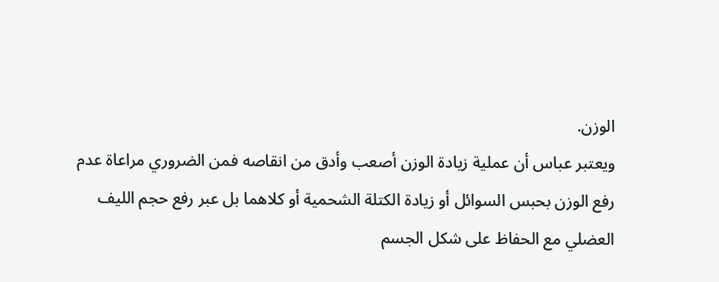الوزن.
ويعتبر عباس أن عملية زيادة الوزن أصعب وأدق من انقاصه فمن الضروري مراعاة عدم رفع الوزن بحبس السوائل أو زيادة الكتلة الشحمية أو كلاهما بل عبر رفع حجم الليف العضلي مع الحفاظ على شكل الجسم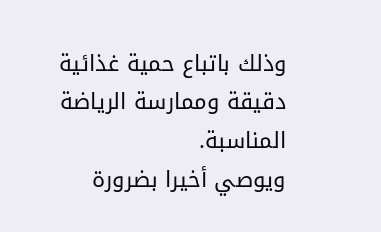وذلك باتباع حمية غذائية دقيقة وممارسة الرياضة المناسبة.
ويوصي أخيرا بضرورة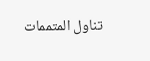تناول المتممات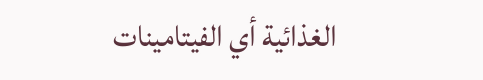الغذائية أي الفيتامينات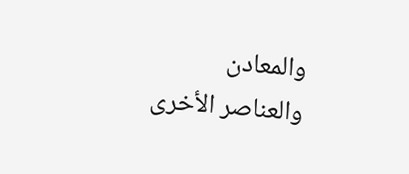والمعادن والعناصر الأخرى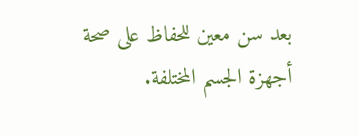بعد سن معين للحفاظ على صحة أجهزة الجسم المختلفة.